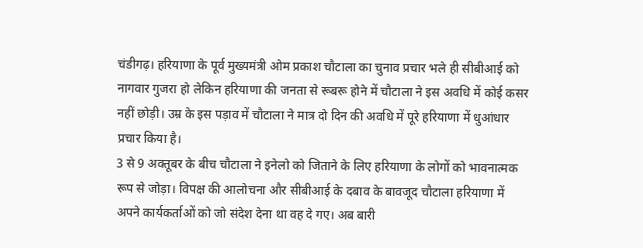चंडीगढ़। हरियाणा के पूर्व मुख्यमंत्री ओम प्रकाश चौटाला का चुनाव प्रचार भले ही सीबीआई को नागवार गुजरा हो लेकिन हरियाणा की जनता से रूबरू होने में चौटाला ने इस अवधि में कोई कसर नहीं छोड़ी। उम्र के इस पड़ाव में चौटाला ने मात्र दो दिन की अवधि में पूरे हरियाणा में धुआंधार प्रचार किया है।
3 से 9 अक्तूबर के बीच चौटाला ने इनेलो को जिताने के लिए हरियाणा के लोगों को भावनात्मक रूप से जोड़ा। विपक्ष की आलोचना और सीबीआई के दबाव के बावजूद चौटाला हरियाणा में अपने कार्यकर्ताओं को जो संदेश देना था वह दे गए। अब बारी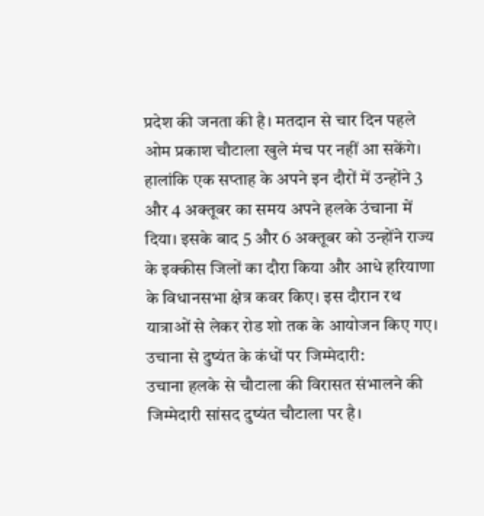प्रदेश की जनता की है। मतदान से चार दिन पहले ओम प्रकाश चौटाला खुले मंच पर नहीं आ सकेंगे।
हालांकि एक सप्ताह के अपने इन दौरों में उन्होंने 3 और 4 अक्तूबर का समय अपने हलके उंचाना में दिया। इसके बाद 5 और 6 अक्तूबर को उन्होंने राज्य के इक्कीस जिलों का दौरा किया और आधे हरियाणा के विधानसभा क्षेत्र कवर किए। इस दौरान रथ यात्राओं से लेकर रोड शो तक के आयोजन किए गए।
उचाना से दुष्यंत के कंधों पर जिम्मेदारी:
उचाना हलके से चौटाला की विरासत संभालने की जिम्मेदारी सांसद दुष्यंत चौटाला पर है।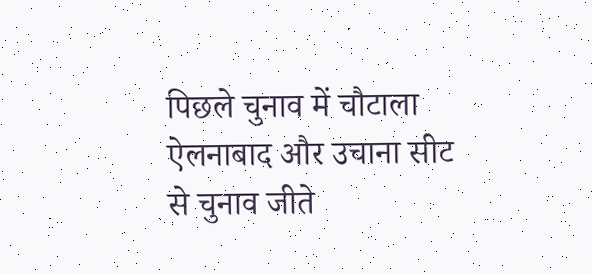पिछले चुनाव में चौटाला ऐलनाबाद और उचाना सीट से चुनाव जीते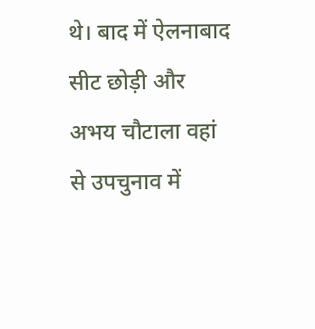थे। बाद में ऐलनाबाद सीट छोड़ी और अभय चौटाला वहां से उपचुनाव में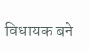विधायक बने